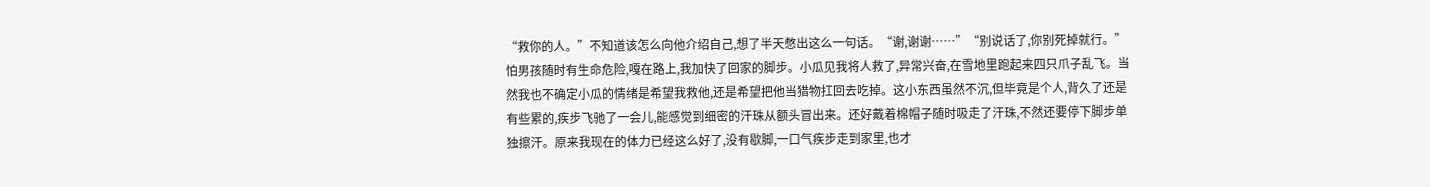“救你的人。”不知道该怎么向他介绍自己,想了半天憋出这么一句话。“谢,谢谢……”“别说话了,你别死掉就行。”怕男孩随时有生命危险,嘎在路上,我加快了回家的脚步。小瓜见我将人救了,异常兴奋,在雪地里跑起来四只爪子乱飞。当然我也不确定小瓜的情绪是希望我救他,还是希望把他当猎物扛回去吃掉。这小东西虽然不沉,但毕竟是个人,背久了还是有些累的,疾步飞驰了一会儿,能感觉到细密的汗珠从额头冒出来。还好戴着棉帽子随时吸走了汗珠,不然还要停下脚步单独擦汗。原来我现在的体力已经这么好了,没有歇脚,一口气疾步走到家里,也才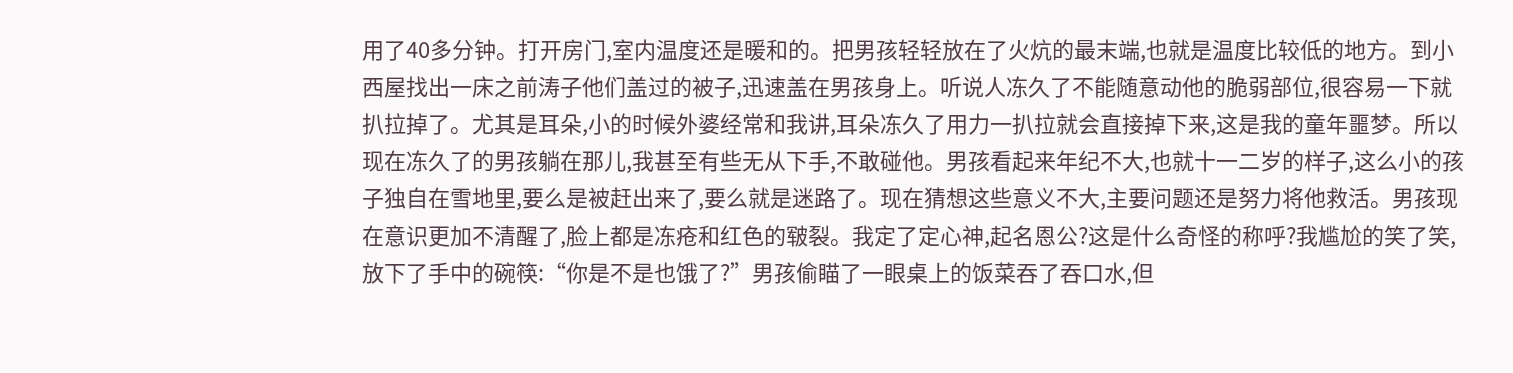用了40多分钟。打开房门,室内温度还是暖和的。把男孩轻轻放在了火炕的最末端,也就是温度比较低的地方。到小西屋找出一床之前涛子他们盖过的被子,迅速盖在男孩身上。听说人冻久了不能随意动他的脆弱部位,很容易一下就扒拉掉了。尤其是耳朵,小的时候外婆经常和我讲,耳朵冻久了用力一扒拉就会直接掉下来,这是我的童年噩梦。所以现在冻久了的男孩躺在那儿,我甚至有些无从下手,不敢碰他。男孩看起来年纪不大,也就十一二岁的样子,这么小的孩子独自在雪地里,要么是被赶出来了,要么就是迷路了。现在猜想这些意义不大,主要问题还是努力将他救活。男孩现在意识更加不清醒了,脸上都是冻疮和红色的皲裂。我定了定心神,起名恩公?这是什么奇怪的称呼?我尴尬的笑了笑,放下了手中的碗筷:“你是不是也饿了?”男孩偷瞄了一眼桌上的饭菜吞了吞口水,但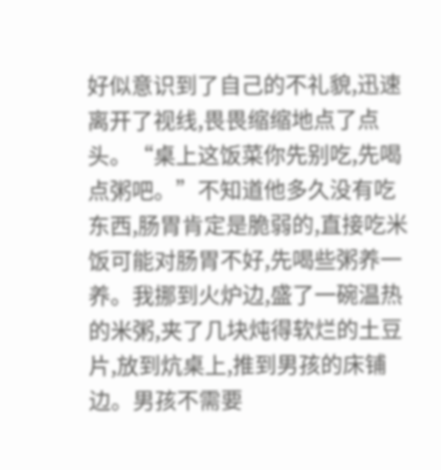好似意识到了自己的不礼貌,迅速离开了视线,畏畏缩缩地点了点头。“桌上这饭菜你先别吃,先喝点粥吧。”不知道他多久没有吃东西,肠胃肯定是脆弱的,直接吃米饭可能对肠胃不好,先喝些粥养一养。我挪到火炉边,盛了一碗温热的米粥,夹了几块炖得软烂的土豆片,放到炕桌上,推到男孩的床铺边。男孩不需要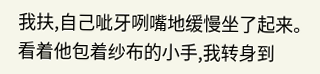我扶,自己呲牙咧嘴地缓慢坐了起来。看着他包着纱布的小手,我转身到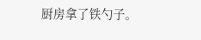厨房拿了铁勺子。